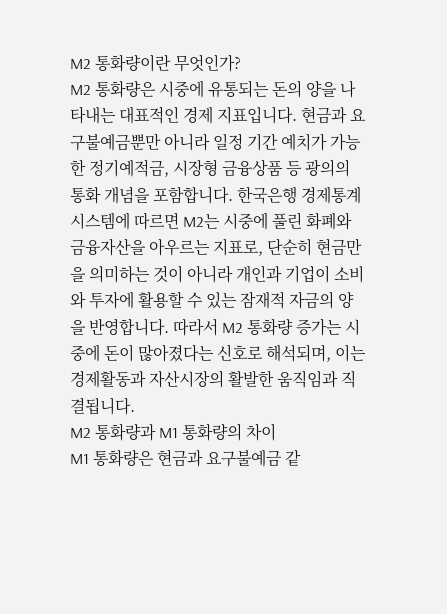M2 통화량이란 무엇인가?
M2 통화량은 시중에 유통되는 돈의 양을 나타내는 대표적인 경제 지표입니다. 현금과 요구불예금뿐만 아니라 일정 기간 예치가 가능한 정기예적금, 시장형 금융상품 등 광의의 통화 개념을 포함합니다. 한국은행 경제통계시스템에 따르면 M2는 시중에 풀린 화폐와 금융자산을 아우르는 지표로, 단순히 현금만을 의미하는 것이 아니라 개인과 기업이 소비와 투자에 활용할 수 있는 잠재적 자금의 양을 반영합니다. 따라서 M2 통화량 증가는 시중에 돈이 많아졌다는 신호로 해석되며, 이는 경제활동과 자산시장의 활발한 움직임과 직결됩니다.
M2 통화량과 M1 통화량의 차이
M1 통화량은 현금과 요구불예금 같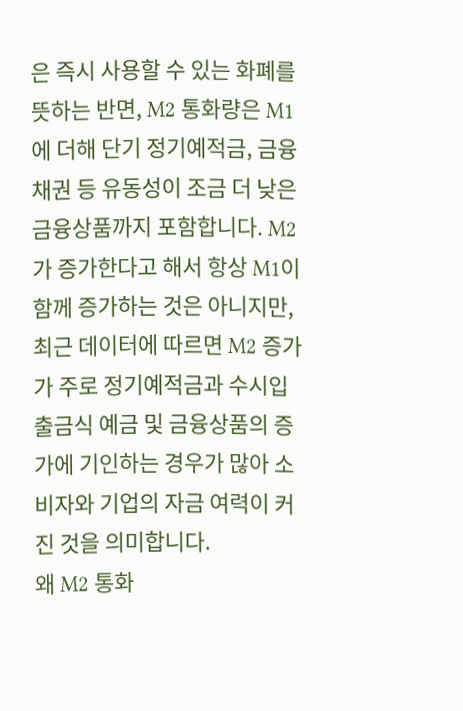은 즉시 사용할 수 있는 화폐를 뜻하는 반면, M2 통화량은 M1에 더해 단기 정기예적금, 금융채권 등 유동성이 조금 더 낮은 금융상품까지 포함합니다. M2가 증가한다고 해서 항상 M1이 함께 증가하는 것은 아니지만, 최근 데이터에 따르면 M2 증가가 주로 정기예적금과 수시입출금식 예금 및 금융상품의 증가에 기인하는 경우가 많아 소비자와 기업의 자금 여력이 커진 것을 의미합니다.
왜 M2 통화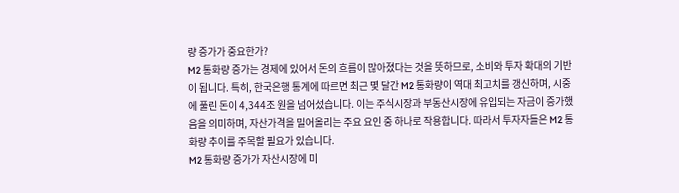량 증가가 중요한가?
M2 통화량 증가는 경제에 있어서 돈의 흐름이 많아졌다는 것을 뜻하므로, 소비와 투자 확대의 기반이 됩니다. 특히, 한국은행 통계에 따르면 최근 몇 달간 M2 통화량이 역대 최고치를 갱신하며, 시중에 풀린 돈이 4,344조 원을 넘어섰습니다. 이는 주식시장과 부동산시장에 유입되는 자금이 증가했음을 의미하며, 자산가격을 밀어올리는 주요 요인 중 하나로 작용합니다. 따라서 투자자들은 M2 통화량 추이를 주목할 필요가 있습니다.
M2 통화량 증가가 자산시장에 미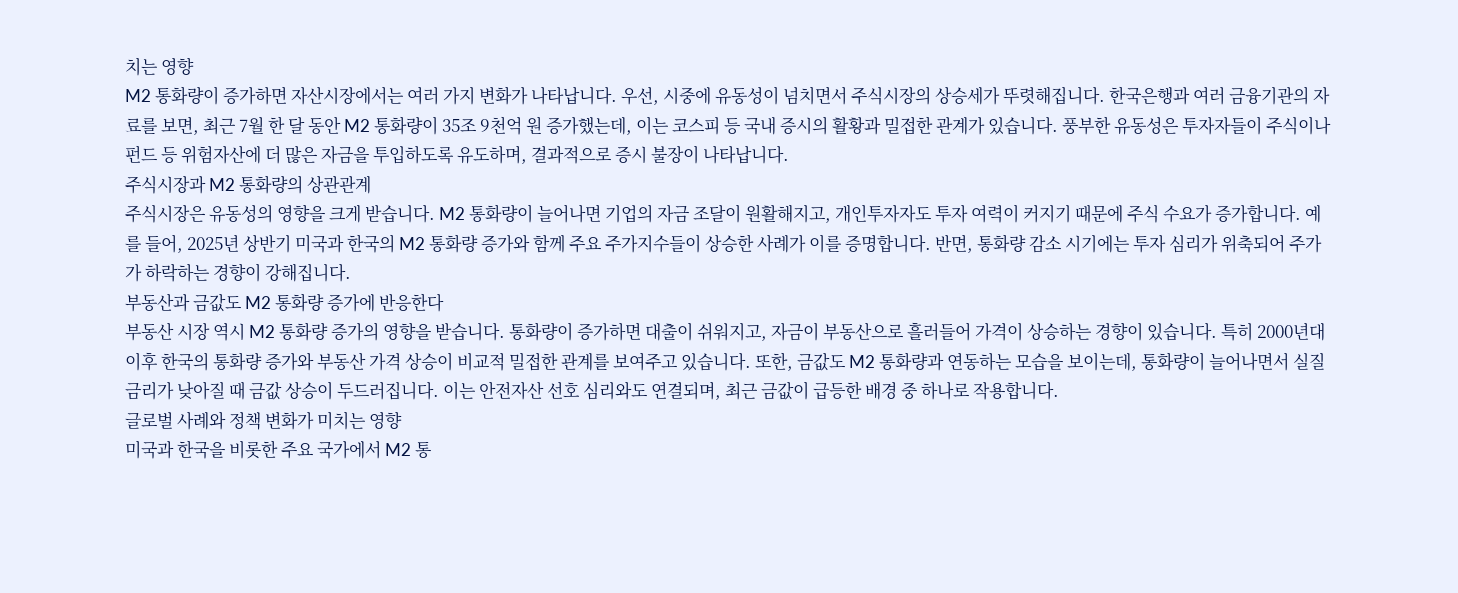치는 영향
M2 통화량이 증가하면 자산시장에서는 여러 가지 변화가 나타납니다. 우선, 시중에 유동성이 넘치면서 주식시장의 상승세가 뚜렷해집니다. 한국은행과 여러 금융기관의 자료를 보면, 최근 7월 한 달 동안 M2 통화량이 35조 9천억 원 증가했는데, 이는 코스피 등 국내 증시의 활황과 밀접한 관계가 있습니다. 풍부한 유동성은 투자자들이 주식이나 펀드 등 위험자산에 더 많은 자금을 투입하도록 유도하며, 결과적으로 증시 불장이 나타납니다.
주식시장과 M2 통화량의 상관관계
주식시장은 유동성의 영향을 크게 받습니다. M2 통화량이 늘어나면 기업의 자금 조달이 원활해지고, 개인투자자도 투자 여력이 커지기 때문에 주식 수요가 증가합니다. 예를 들어, 2025년 상반기 미국과 한국의 M2 통화량 증가와 함께 주요 주가지수들이 상승한 사례가 이를 증명합니다. 반면, 통화량 감소 시기에는 투자 심리가 위축되어 주가가 하락하는 경향이 강해집니다.
부동산과 금값도 M2 통화량 증가에 반응한다
부동산 시장 역시 M2 통화량 증가의 영향을 받습니다. 통화량이 증가하면 대출이 쉬워지고, 자금이 부동산으로 흘러들어 가격이 상승하는 경향이 있습니다. 특히 2000년대 이후 한국의 통화량 증가와 부동산 가격 상승이 비교적 밀접한 관계를 보여주고 있습니다. 또한, 금값도 M2 통화량과 연동하는 모습을 보이는데, 통화량이 늘어나면서 실질 금리가 낮아질 때 금값 상승이 두드러집니다. 이는 안전자산 선호 심리와도 연결되며, 최근 금값이 급등한 배경 중 하나로 작용합니다.
글로벌 사례와 정책 변화가 미치는 영향
미국과 한국을 비롯한 주요 국가에서 M2 통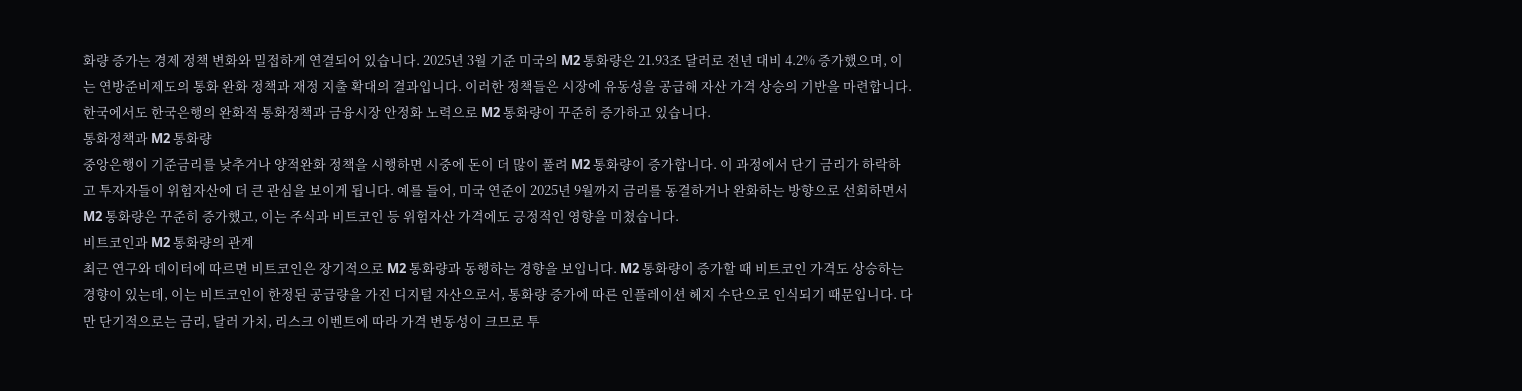화량 증가는 경제 정책 변화와 밀접하게 연결되어 있습니다. 2025년 3월 기준 미국의 M2 통화량은 21.93조 달러로 전년 대비 4.2% 증가했으며, 이는 연방준비제도의 통화 완화 정책과 재정 지출 확대의 결과입니다. 이러한 정책들은 시장에 유동성을 공급해 자산 가격 상승의 기반을 마련합니다. 한국에서도 한국은행의 완화적 통화정책과 금융시장 안정화 노력으로 M2 통화량이 꾸준히 증가하고 있습니다.
통화정책과 M2 통화량
중앙은행이 기준금리를 낮추거나 양적완화 정책을 시행하면 시중에 돈이 더 많이 풀려 M2 통화량이 증가합니다. 이 과정에서 단기 금리가 하락하고 투자자들이 위험자산에 더 큰 관심을 보이게 됩니다. 예를 들어, 미국 연준이 2025년 9월까지 금리를 동결하거나 완화하는 방향으로 선회하면서 M2 통화량은 꾸준히 증가했고, 이는 주식과 비트코인 등 위험자산 가격에도 긍정적인 영향을 미쳤습니다.
비트코인과 M2 통화량의 관계
최근 연구와 데이터에 따르면 비트코인은 장기적으로 M2 통화량과 동행하는 경향을 보입니다. M2 통화량이 증가할 때 비트코인 가격도 상승하는 경향이 있는데, 이는 비트코인이 한정된 공급량을 가진 디지털 자산으로서, 통화량 증가에 따른 인플레이션 헤지 수단으로 인식되기 때문입니다. 다만 단기적으로는 금리, 달러 가치, 리스크 이벤트에 따라 가격 변동성이 크므로 투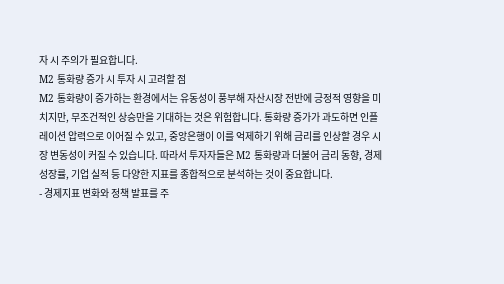자 시 주의가 필요합니다.
M2 통화량 증가 시 투자 시 고려할 점
M2 통화량이 증가하는 환경에서는 유동성이 풍부해 자산시장 전반에 긍정적 영향을 미치지만, 무조건적인 상승만을 기대하는 것은 위험합니다. 통화량 증가가 과도하면 인플레이션 압력으로 이어질 수 있고, 중앙은행이 이를 억제하기 위해 금리를 인상할 경우 시장 변동성이 커질 수 있습니다. 따라서 투자자들은 M2 통화량과 더불어 금리 동향, 경제성장률, 기업 실적 등 다양한 지표를 종합적으로 분석하는 것이 중요합니다.
- 경제지표 변화와 정책 발표를 주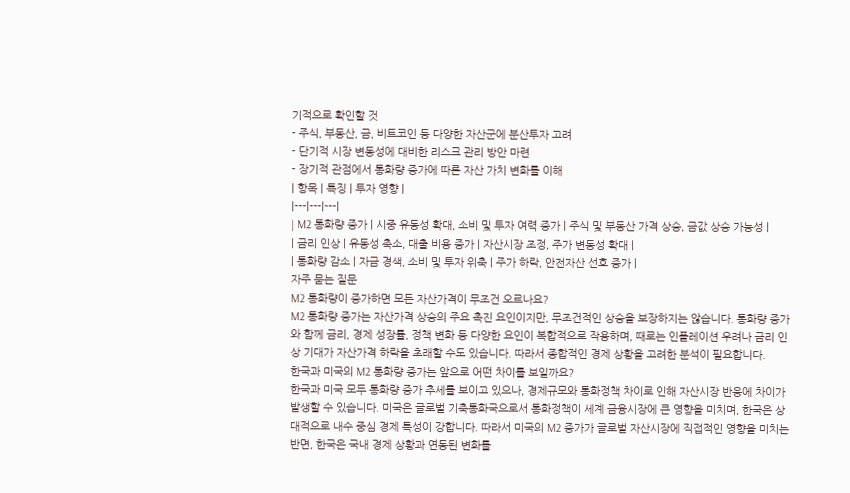기적으로 확인할 것
- 주식, 부동산, 금, 비트코인 등 다양한 자산군에 분산투자 고려
- 단기적 시장 변동성에 대비한 리스크 관리 방안 마련
- 장기적 관점에서 통화량 증가에 따른 자산 가치 변화를 이해
| 항목 | 특징 | 투자 영향 |
|---|---|---|
| M2 통화량 증가 | 시중 유동성 확대, 소비 및 투자 여력 증가 | 주식 및 부동산 가격 상승, 금값 상승 가능성 |
| 금리 인상 | 유동성 축소, 대출 비용 증가 | 자산시장 조정, 주가 변동성 확대 |
| 통화량 감소 | 자금 경색, 소비 및 투자 위축 | 주가 하락, 안전자산 선호 증가 |
자주 묻는 질문
M2 통화량이 증가하면 모든 자산가격이 무조건 오르나요?
M2 통화량 증가는 자산가격 상승의 주요 촉진 요인이지만, 무조건적인 상승을 보장하지는 않습니다. 통화량 증가와 함께 금리, 경제 성장률, 정책 변화 등 다양한 요인이 복합적으로 작용하며, 때로는 인플레이션 우려나 금리 인상 기대가 자산가격 하락을 초래할 수도 있습니다. 따라서 종합적인 경제 상황을 고려한 분석이 필요합니다.
한국과 미국의 M2 통화량 증가는 앞으로 어떤 차이를 보일까요?
한국과 미국 모두 통화량 증가 추세를 보이고 있으나, 경제규모와 통화정책 차이로 인해 자산시장 반응에 차이가 발생할 수 있습니다. 미국은 글로벌 기축통화국으로서 통화정책이 세계 금융시장에 큰 영향을 미치며, 한국은 상대적으로 내수 중심 경제 특성이 강합니다. 따라서 미국의 M2 증가가 글로벌 자산시장에 직접적인 영향을 미치는 반면, 한국은 국내 경제 상황과 연동된 변화를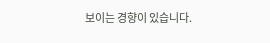보이는 경향이 있습니다.